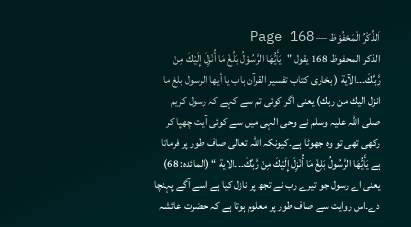اَلذِّکْرُ الْمَحْفُوْظ — Page 168
الذكر المحفوظ 168 يقول "يَأَيُّهَا الرَّسُوْلُ بَلِّغْ مَا أُنْزِلَ إِلَيْكَ مِنْ رَّبِّكَ۔۔۔الآية ( بخاری کتاب تفسیر القرآن باب يا أيها الرسول بلغ ما انزل اليك من ربك) یعنی اگر کوئی تم سے کہے کہ رسول کریم صلی اللہ علیہ وسلم نے وحی الہی میں سے کوئی آیت چھپا کر رکھی تھی تو وہ جھوٹا ہے۔کیونکہ اللہ تعالی صاف طور پر فرماتا ہے يَأَيُّهَا الرَّسُولُ بَلِغْ مَا أُنْزِلَ إِلَيْكَ مِنْ رَّبِّكَ۔۔۔الاية “ (المائده: 68) یعنی اے رسول جو تیرے رب نے تجھ پر نازل کیا ہے اسے آگے پہنچا دے۔اس روایت سے صاف طور پر معلوم ہوتا ہے کہ حضرت عائشہ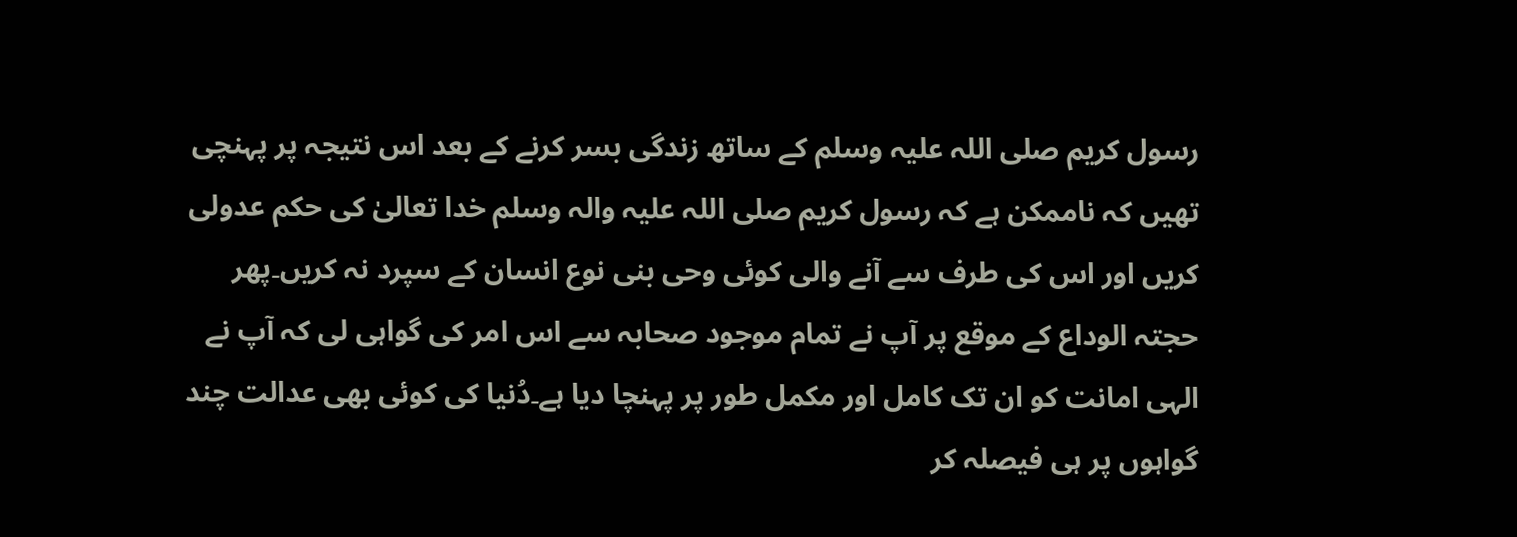رسول کریم صلی اللہ علیہ وسلم کے ساتھ زندگی بسر کرنے کے بعد اس نتیجہ پر پہنچی تھیں کہ ناممکن ہے کہ رسول کریم صلی اللہ علیہ والہ وسلم خدا تعالیٰ کی حکم عدولی کریں اور اس کی طرف سے آنے والی کوئی وحی بنی نوع انسان کے سپرد نہ کریں۔پھر حجتہ الوداع کے موقع پر آپ نے تمام موجود صحابہ سے اس امر کی گواہی لی کہ آپ نے الہی امانت کو ان تک کامل اور مکمل طور پر پہنچا دیا ہے۔دُنیا کی کوئی بھی عدالت چند گواہوں پر ہی فیصلہ کر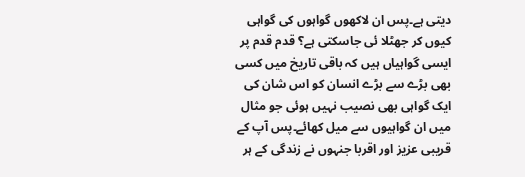دیتی ہے۔پس ان لاکھوں گواہوں کی گواہی کیوں کر جھٹلا ئی جاسکتی ہے؟ قدم قدم پر ایسی گواہیاں ہیں کہ باقی تاریخ میں کسی بھی بڑے سے بڑے انسان کو اس شان کی ایک گواہی بھی نصیب نہیں ہوئی جو مثال میں ان گواہیوں سے میل کھائے۔پس آپ کے قریبی عزیز اور اقربا جنہوں نے زندگی کے ہر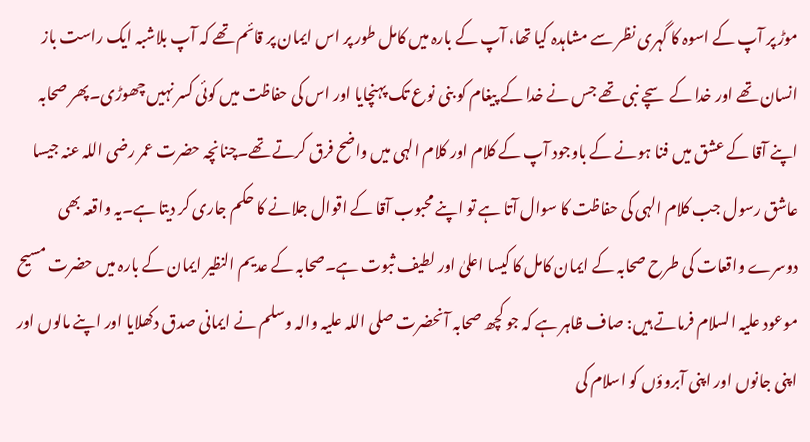موڑ پر آپ کے اسوہ کا گہری نظر سے مشاہدہ کیا تھا، آپ کے بارہ میں کامل طور پر اس ایمان پر قائم تھے کہ آپ بلاشبہ ایک راست باز انسان تھے اور خدا کے سچے نبی تھے جس نے خدا کے پیغام کو بنی نوع تک پہنچایا اور اس کی حفاظت میں کوئی کسر نہیں چھوڑی۔پھر صحابہ اپنے آقا کے عشق میں فنا ہونے کے باوجود آپ کے کلام اور کلام الہی میں واضح فرق کرتے تھے۔چنانچہ حضرت عمر رضی اللہ عنہ جیسا عاشق رسول جب کلام الہی کی حفاظت کا سوال آتا ہے تو اپنے محبوب آقا کے اقوال جلانے کا حکم جاری کر دیتا ہے۔یہ واقعہ بھی دوسرے واقعات کی طرح صحابہ کے ایمان کامل کا کیسا اعلیٰ اور لطیف ثبوت ہے۔صحابہ کے عدیم النظیر ایمان کے بارہ میں حضرت مسیح موعود علیہ السلام فرماتے ہیں: صاف ظاہر ہے کہ جو کچھ صحابہ آنحضرت صلی اللہ علیہ والہ وسلم نے ایمانی صدق دکھلایا اور اپنے مالوں اور اپنی جانوں اور اپنی آبروؤں کو اسلام کی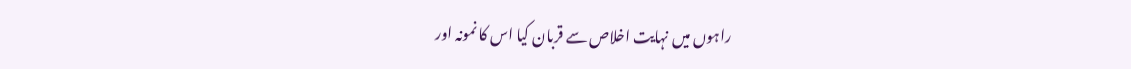راہوں میں نہایت اخلاص سے قربان کیا اس کا نمونہ اور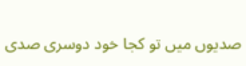صدیوں میں تو کجا خود دوسری صدی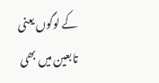کے لوگوں یعنی تابعین میں بھی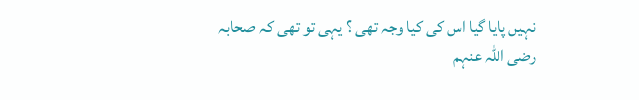نہیں پایا گیا اس کی کیا وجہ تھی ؟ یہی تو تھی کہ صحابہ رضی اللہ عنہم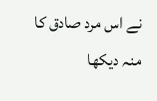نے اس مرد صادق کا منہ دیکھا